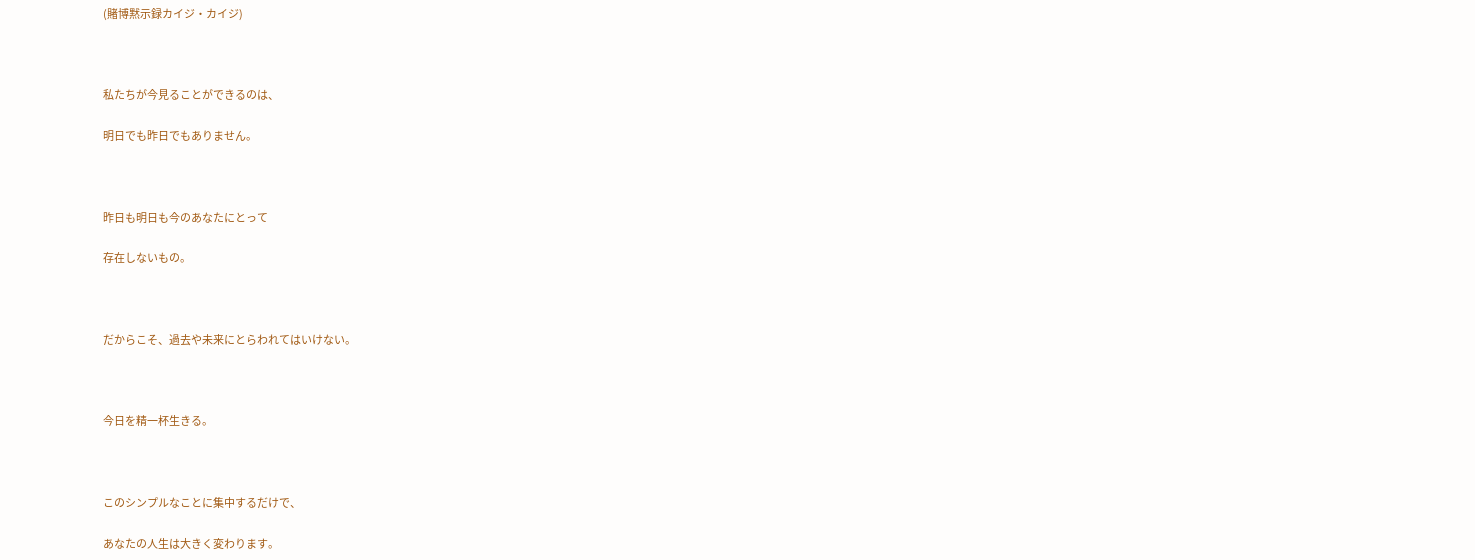(賭博黙示録カイジ・カイジ)



私たちが今見ることができるのは、

明日でも昨日でもありません。



昨日も明日も今のあなたにとって

存在しないもの。



だからこそ、過去や未来にとらわれてはいけない。



今日を精一杯生きる。



このシンプルなことに集中するだけで、

あなたの人生は大きく変わります。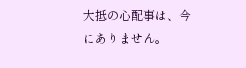大抵の心配事は、今にありません。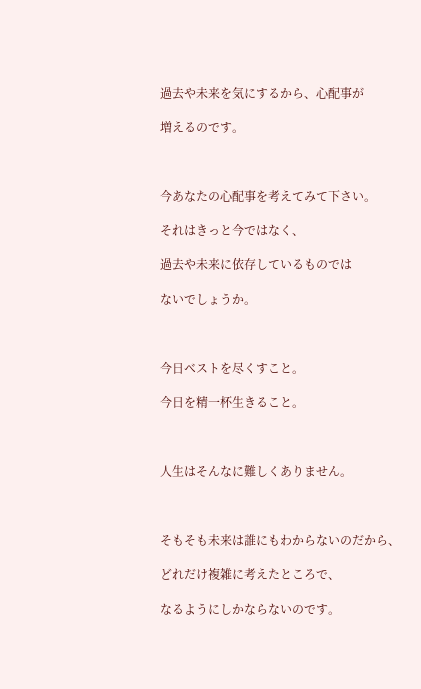過去や未来を気にするから、心配事が

増えるのです。



今あなたの心配事を考えてみて下さい。

それはきっと今ではなく、

過去や未来に依存しているものでは

ないでしょうか。



今日ベストを尽くすこと。

今日を精一杯生きること。



人生はそんなに難しくありません。



そもそも未来は誰にもわからないのだから、

どれだけ複雑に考えたところで、

なるようにしかならないのです。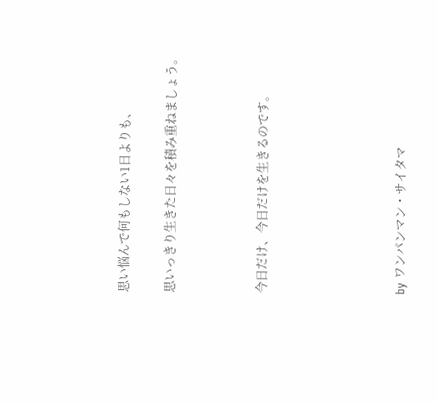思い悩んで何もしない1日よりも、

思いっきり生きた日々を積み重ねましょう。



今日だけ、今日だけを生きるのです。





by ワンパンマン・サイタマ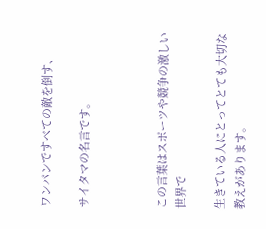ワンパンですべての敵を倒す、

サイタマの名言です。



この言葉はスポーツや競争の激しい世界で

生きている人にとってとても大切な教えがあります。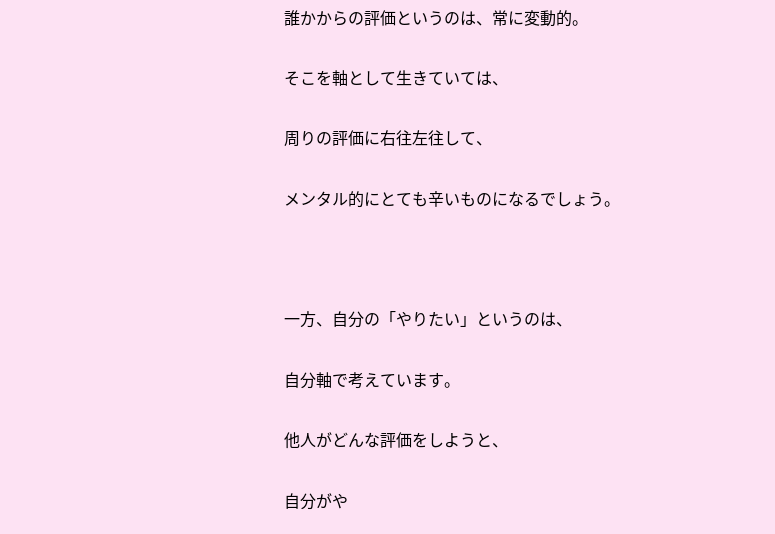誰かからの評価というのは、常に変動的。

そこを軸として生きていては、

周りの評価に右往左往して、

メンタル的にとても辛いものになるでしょう。



一方、自分の「やりたい」というのは、

自分軸で考えています。

他人がどんな評価をしようと、

自分がや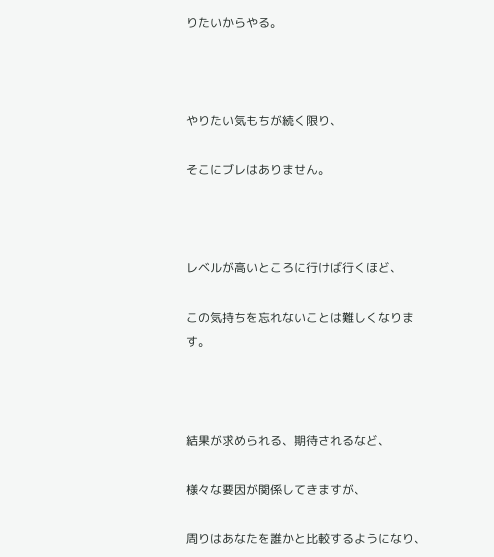りたいからやる。



やりたい気もちが続く限り、

そこにブレはありません。



レベルが高いところに行けば行くほど、

この気持ちを忘れないことは難しくなります。



結果が求められる、期待されるなど、

様々な要因が関係してきますが、

周りはあなたを誰かと比較するようになり、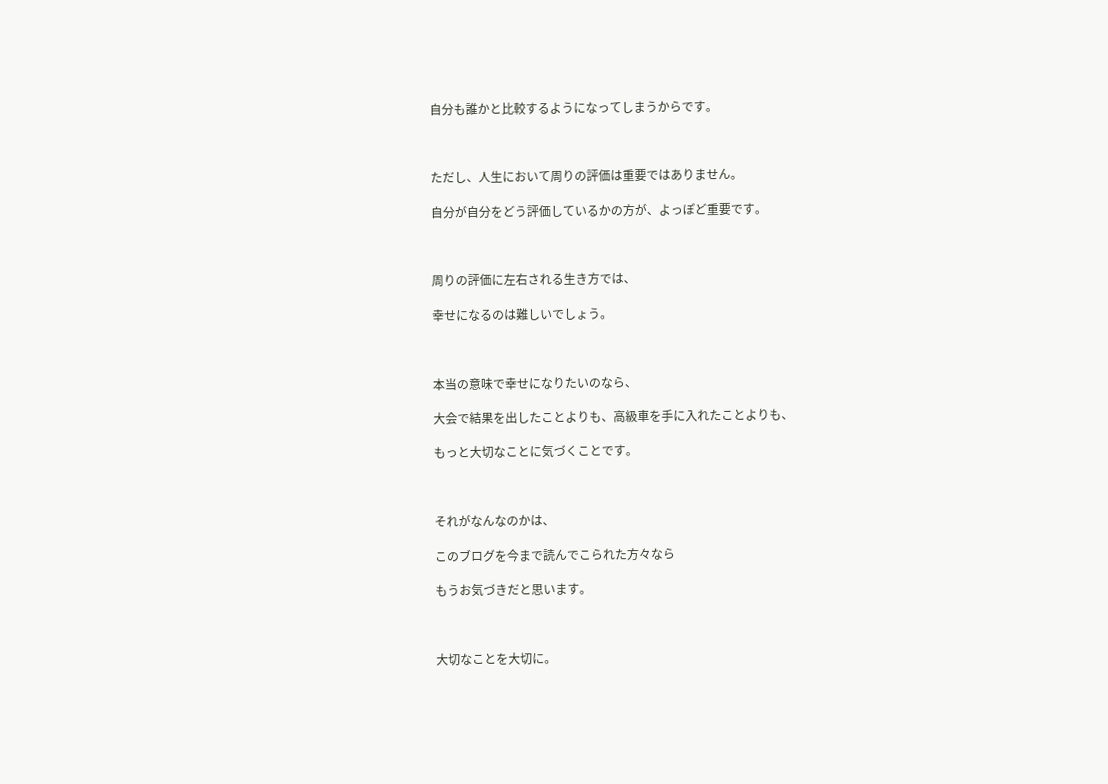自分も誰かと比較するようになってしまうからです。



ただし、人生において周りの評価は重要ではありません。

自分が自分をどう評価しているかの方が、よっぽど重要です。



周りの評価に左右される生き方では、

幸せになるのは難しいでしょう。



本当の意味で幸せになりたいのなら、

大会で結果を出したことよりも、高級車を手に入れたことよりも、

もっと大切なことに気づくことです。



それがなんなのかは、

このブログを今まで読んでこられた方々なら

もうお気づきだと思います。



大切なことを大切に。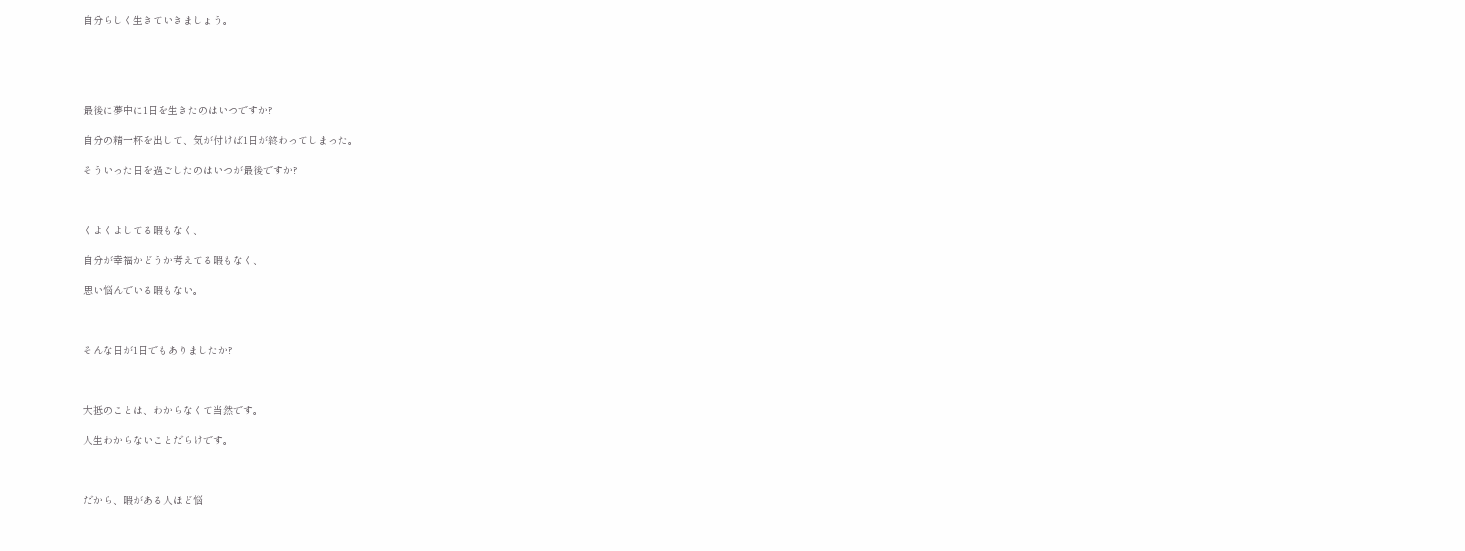自分らしく生きていきましょう。





最後に夢中に1日を生きたのはいつですか?

自分の精一杯を出して、気が付けば1日が終わってしまった。

そういった日を過ごしたのはいつが最後ですか?



くよくよしてる暇もなく、

自分が幸福かどうか考えてる暇もなく、

思い悩んでいる暇もない。



そんな日が1日でもありましたか?



大抵のことは、わからなくて当然です。

人生わからないことだらけです。



だから、暇がある人ほど悩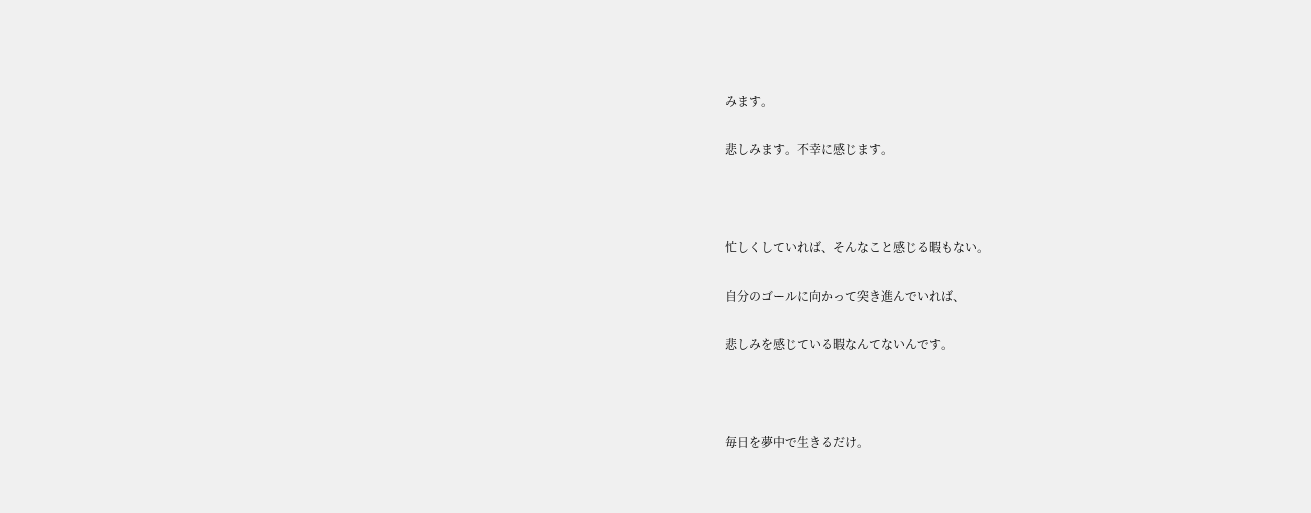みます。

悲しみます。不幸に感じます。



忙しくしていれば、そんなこと感じる暇もない。

自分のゴールに向かって突き進んでいれば、

悲しみを感じている暇なんてないんです。



毎日を夢中で生きるだけ。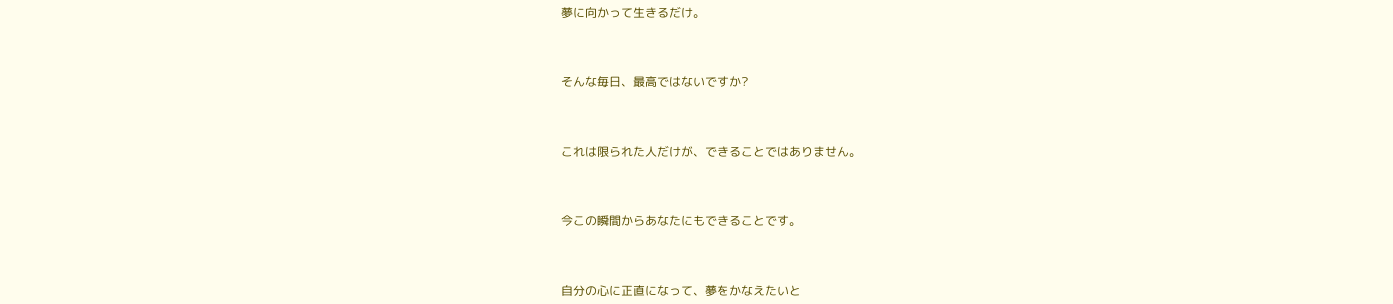夢に向かって生きるだけ。



そんな毎日、最高ではないですか?



これは限られた人だけが、できることではありません。



今この瞬間からあなたにもできることです。



自分の心に正直になって、夢をかなえたいと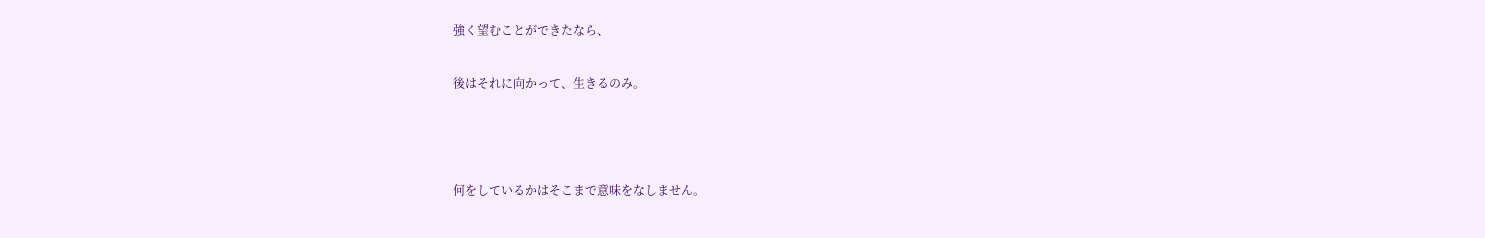強く望むことができたなら、

後はそれに向かって、生きるのみ。



何をしているかはそこまで意味をなしません。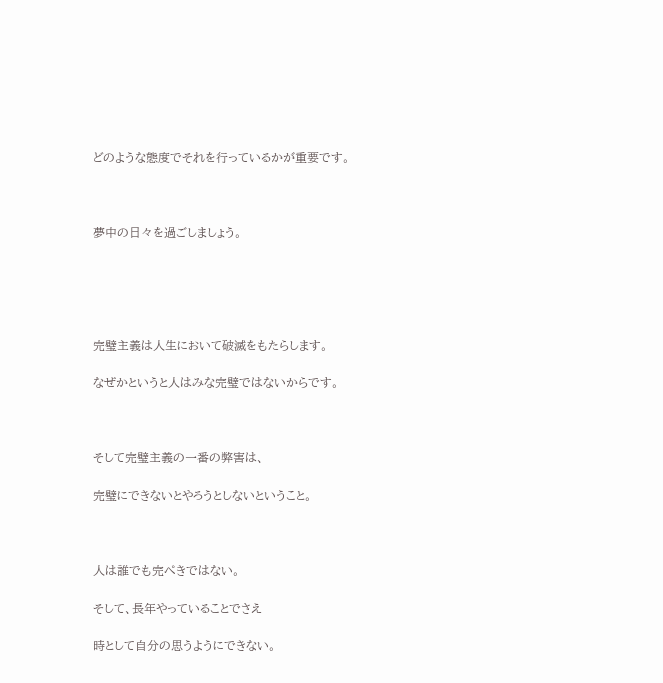どのような態度でそれを行っているかが重要です。



夢中の日々を過ごしましょう。





完璧主義は人生において破滅をもたらします。

なぜかというと人はみな完璧ではないからです。



そして完璧主義の一番の弊害は、

完璧にできないとやろうとしないということ。



人は誰でも完ぺきではない。

そして、長年やっていることでさえ

時として自分の思うようにできない。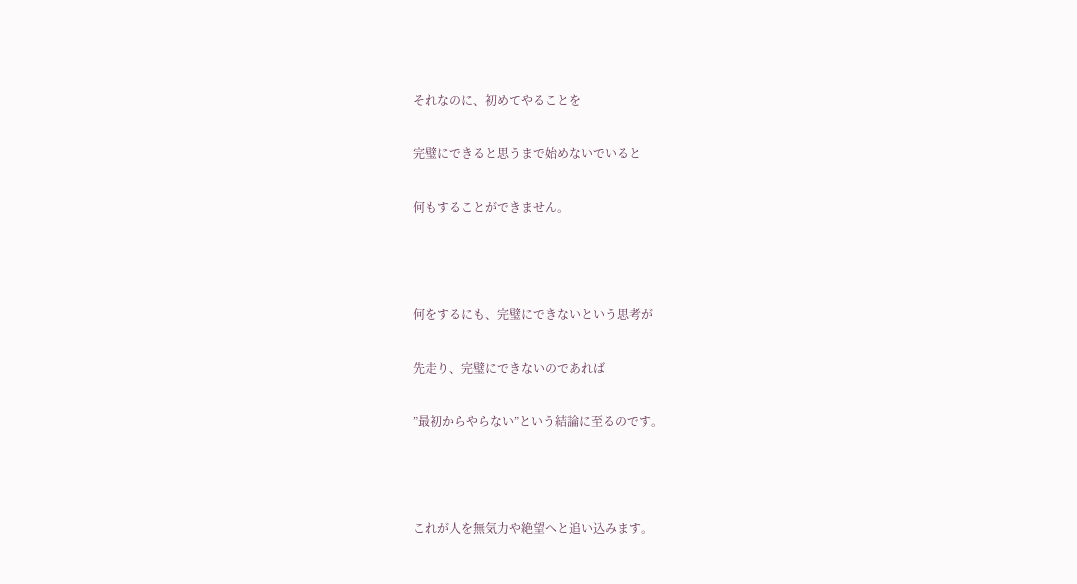それなのに、初めてやることを

完璧にできると思うまで始めないでいると

何もすることができません。



何をするにも、完璧にできないという思考が

先走り、完璧にできないのであれば

”最初からやらない”という結論に至るのです。



これが人を無気力や絶望へと追い込みます。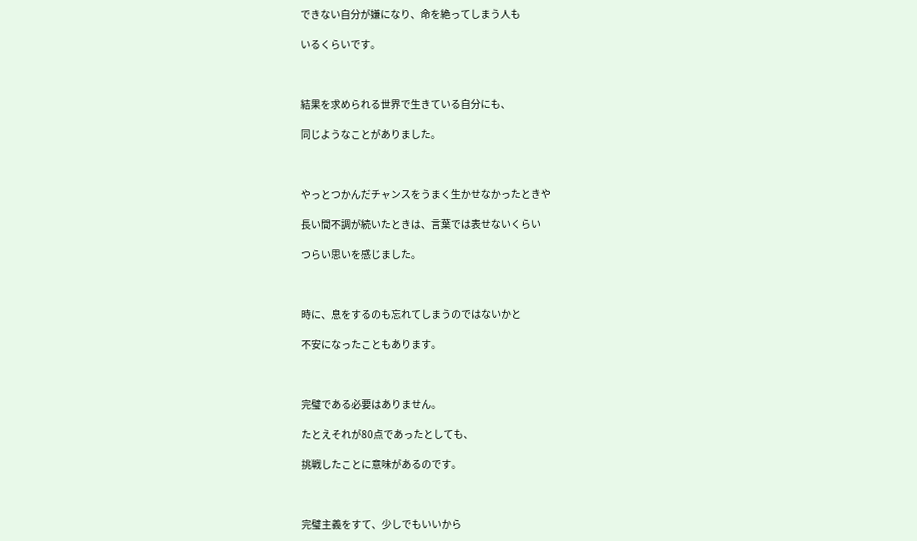できない自分が嫌になり、命を絶ってしまう人も

いるくらいです。



結果を求められる世界で生きている自分にも、

同じようなことがありました。



やっとつかんだチャンスをうまく生かせなかったときや

長い間不調が続いたときは、言葉では表せないくらい

つらい思いを感じました。



時に、息をするのも忘れてしまうのではないかと

不安になったこともあります。



完璧である必要はありません。

たとえそれが80点であったとしても、

挑戦したことに意味があるのです。



完璧主義をすて、少しでもいいから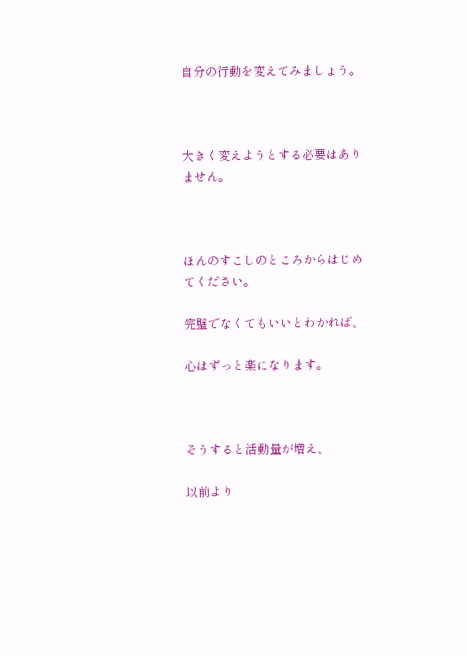自分の行動を変えてみましょう。



大きく変えようとする必要はありません。



ほんのすこしのところからはじめてください。

完璧でなくてもいいとわかれば、

心はずっと楽になります。



そうすると活動量が増え、

以前より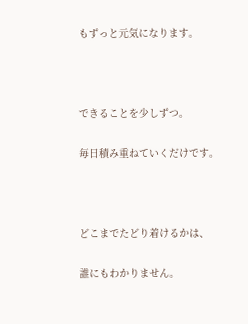もずっと元気になります。



できることを少しずつ。

毎日積み重ねていくだけです。



どこまでたどり着けるかは、

誰にもわかりません。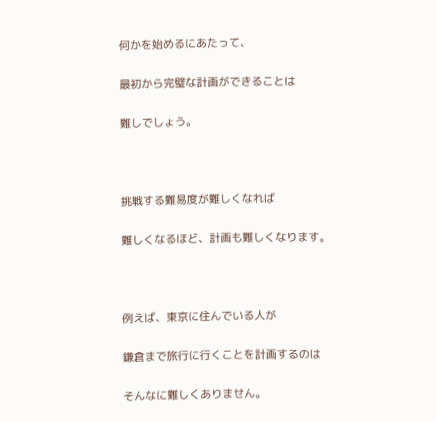何かを始めるにあたって、

最初から完璧な計画ができることは

難しでしょう。



挑戦する難易度が難しくなれば

難しくなるほど、計画も難しくなります。



例えば、東京に住んでいる人が

鎌倉まで旅行に行くことを計画するのは

そんなに難しくありません。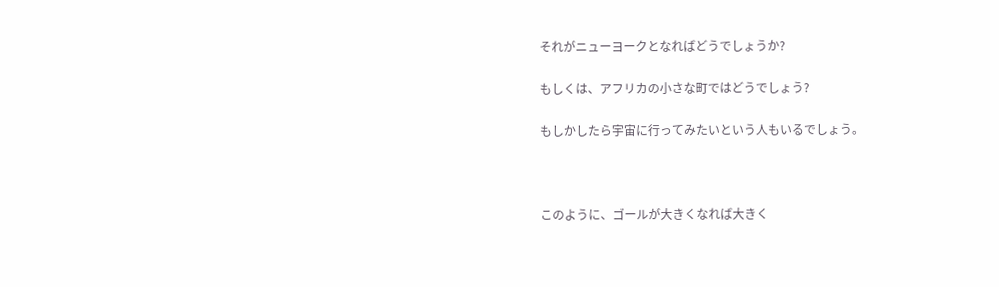それがニューヨークとなればどうでしょうか?

もしくは、アフリカの小さな町ではどうでしょう?

もしかしたら宇宙に行ってみたいという人もいるでしょう。



このように、ゴールが大きくなれば大きく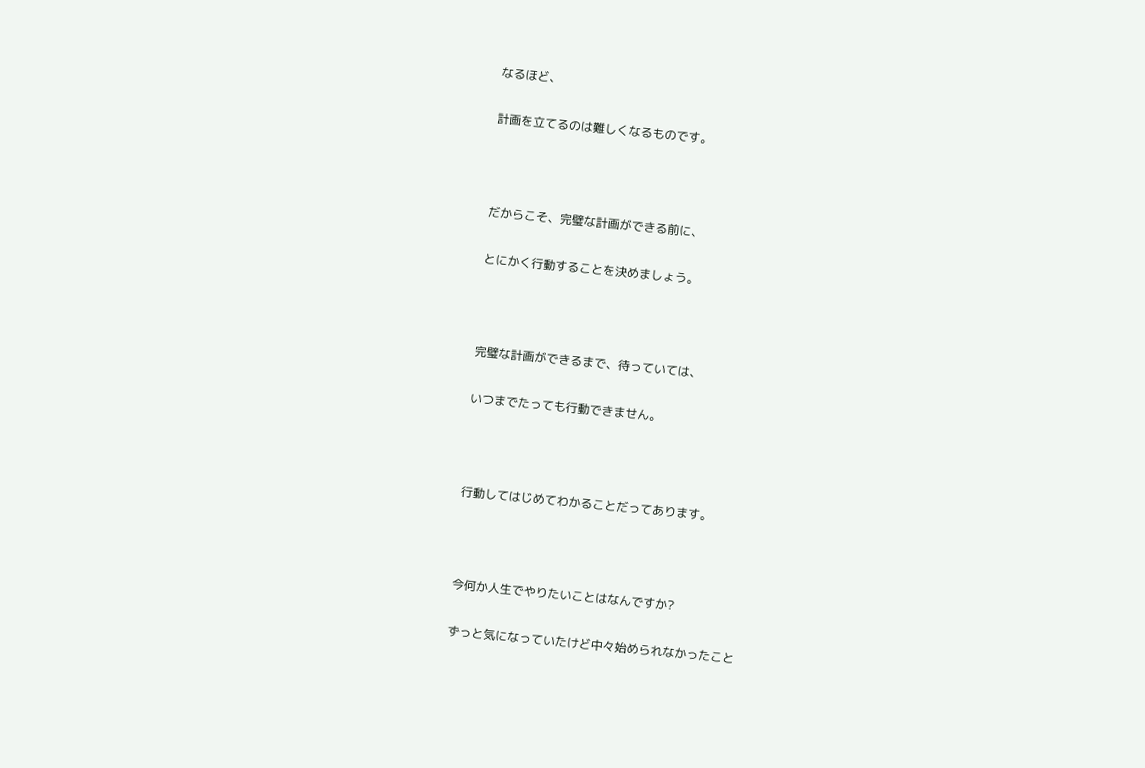なるほど、

計画を立てるのは難しくなるものです。



だからこそ、完璧な計画ができる前に、

とにかく行動することを決めましょう。



完璧な計画ができるまで、待っていては、

いつまでたっても行動できません。



行動してはじめてわかることだってあります。



今何か人生でやりたいことはなんですか?

ずっと気になっていたけど中々始められなかったこと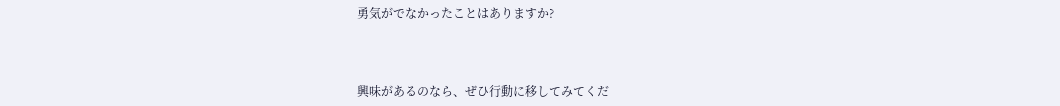勇気がでなかったことはありますか?



興味があるのなら、ぜひ行動に移してみてくだ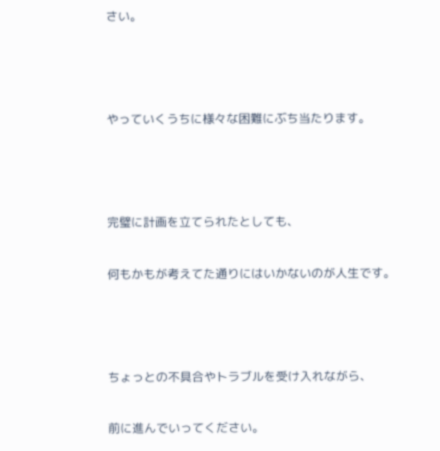さい。



やっていくうちに様々な困難にぶち当たります。



完璧に計画を立てられたとしても、

何もかもが考えてた通りにはいかないのが人生です。



ちょっとの不具合やトラブルを受け入れながら、

前に進んでいってください。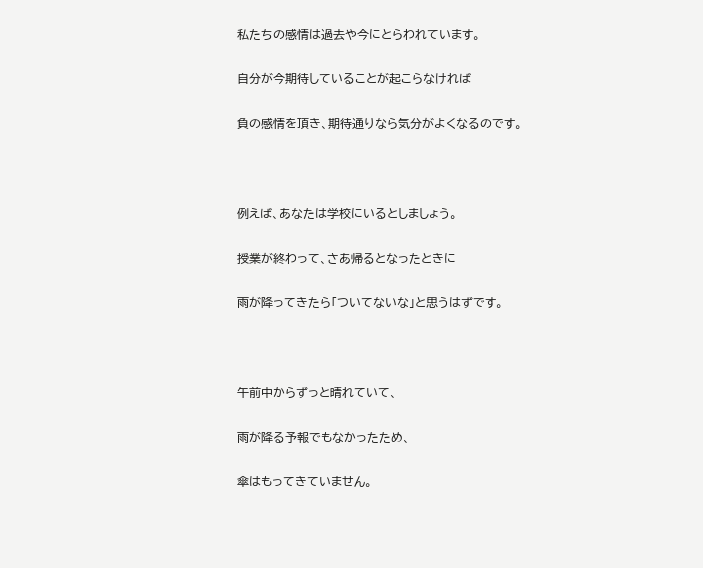私たちの感情は過去や今にとらわれています。

自分が今期待していることが起こらなければ

負の感情を頂き、期待通りなら気分がよくなるのです。



例えば、あなたは学校にいるとしましょう。

授業が終わって、さあ帰るとなったときに

雨が降ってきたら「ついてないな」と思うはずです。



午前中からずっと晴れていて、

雨が降る予報でもなかったため、

傘はもってきていません。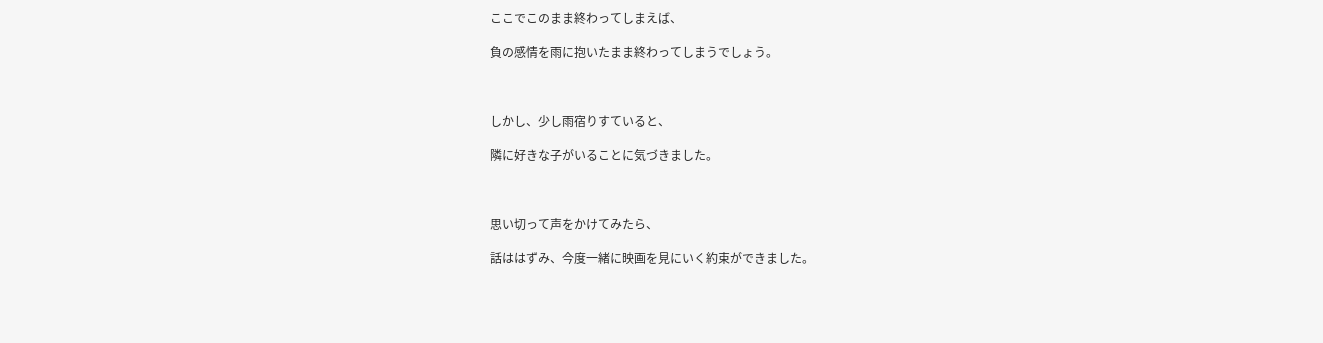ここでこのまま終わってしまえば、

負の感情を雨に抱いたまま終わってしまうでしょう。



しかし、少し雨宿りすていると、

隣に好きな子がいることに気づきました。



思い切って声をかけてみたら、

話ははずみ、今度一緒に映画を見にいく約束ができました。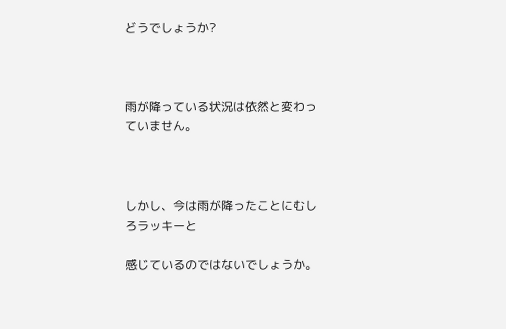どうでしょうか?



雨が降っている状況は依然と変わっていません。



しかし、今は雨が降ったことにむしろラッキーと

感じているのではないでしょうか。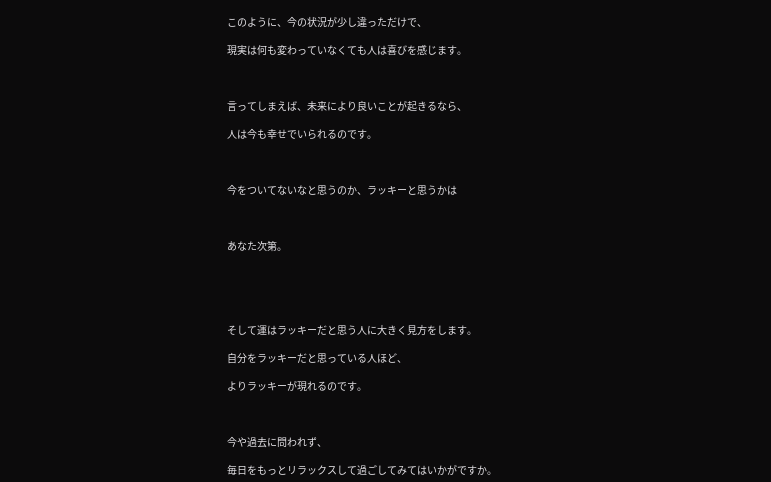このように、今の状況が少し違っただけで、

現実は何も変わっていなくても人は喜びを感じます。



言ってしまえば、未来により良いことが起きるなら、

人は今も幸せでいられるのです。



今をついてないなと思うのか、ラッキーと思うかは



あなた次第。





そして運はラッキーだと思う人に大きく見方をします。

自分をラッキーだと思っている人ほど、

よりラッキーが現れるのです。



今や過去に問われず、

毎日をもっとリラックスして過ごしてみてはいかがですか。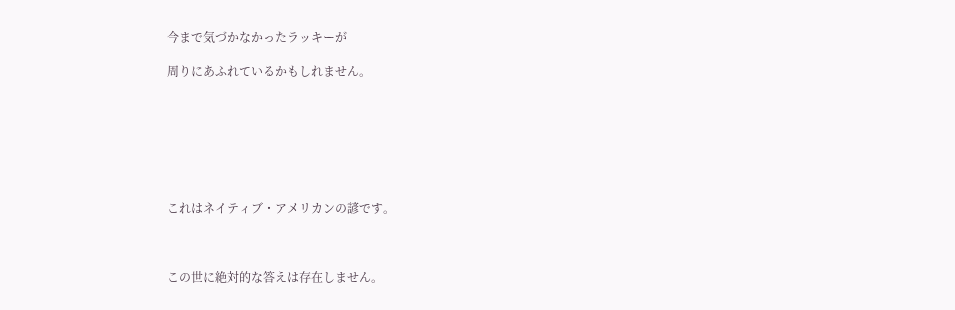今まで気づかなかったラッキーが

周りにあふれているかもしれません。







これはネイティブ・アメリカンの諺です。



この世に絶対的な答えは存在しません。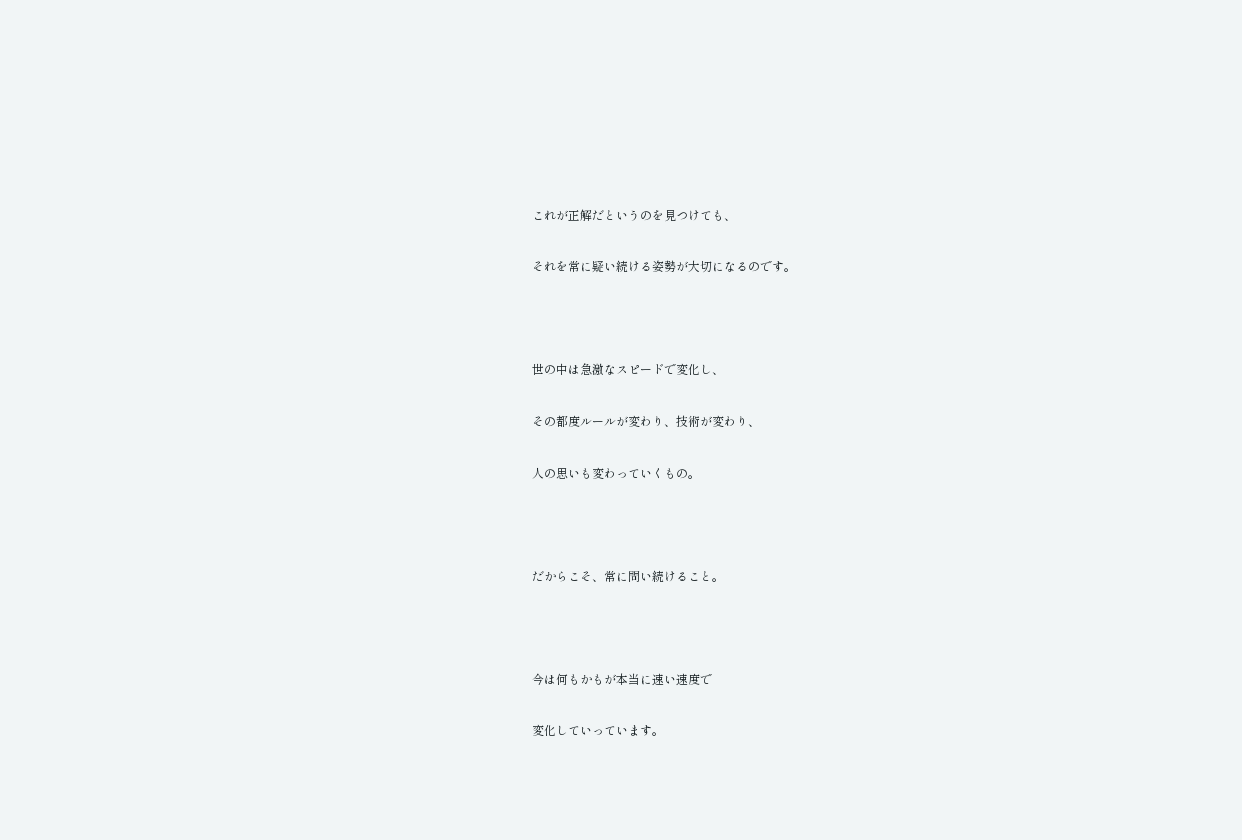これが正解だというのを見つけても、

それを常に疑い続ける姿勢が大切になるのです。



世の中は急激なスピードで変化し、

その都度ルールが変わり、技術が変わり、

人の思いも変わっていくもの。



だからこそ、常に問い続けること。



今は何もかもが本当に速い速度で

変化していっています。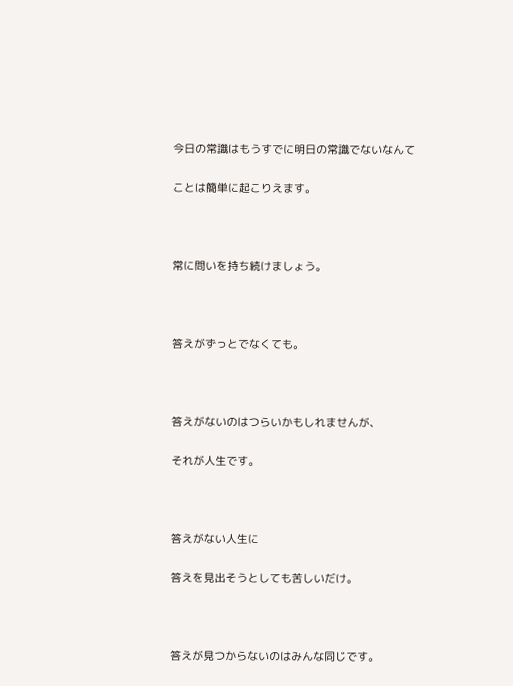今日の常識はもうすでに明日の常識でないなんて

ことは簡単に起こりえます。



常に問いを持ち続けましょう。



答えがずっとでなくても。



答えがないのはつらいかもしれませんが、

それが人生です。



答えがない人生に

答えを見出そうとしても苦しいだけ。



答えが見つからないのはみんな同じです。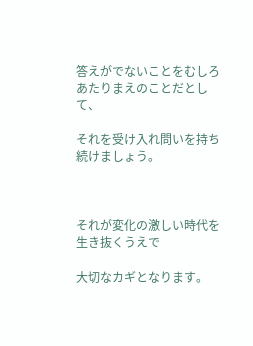答えがでないことをむしろあたりまえのことだとして、

それを受け入れ問いを持ち続けましょう。



それが変化の激しい時代を生き抜くうえで

大切なカギとなります。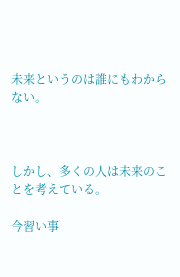未来というのは誰にもわからない。



しかし、多くの人は未来のことを考えている。

今習い事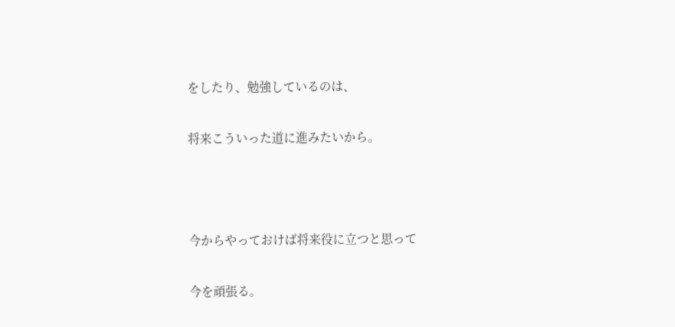をしたり、勉強しているのは、

将来こういった道に進みたいから。



今からやっておけば将来役に立つと思って

今を頑張る。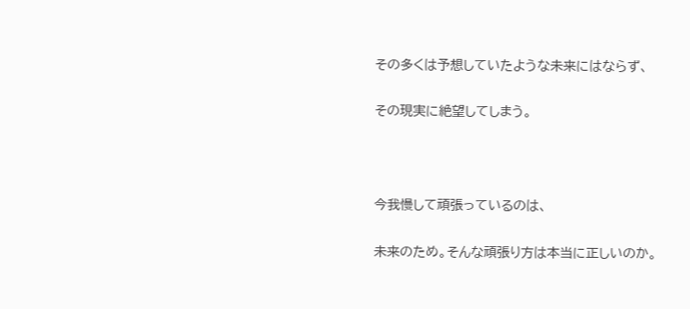その多くは予想していたような未来にはならず、

その現実に絶望してしまう。



今我慢して頑張っているのは、

未来のため。そんな頑張り方は本当に正しいのか。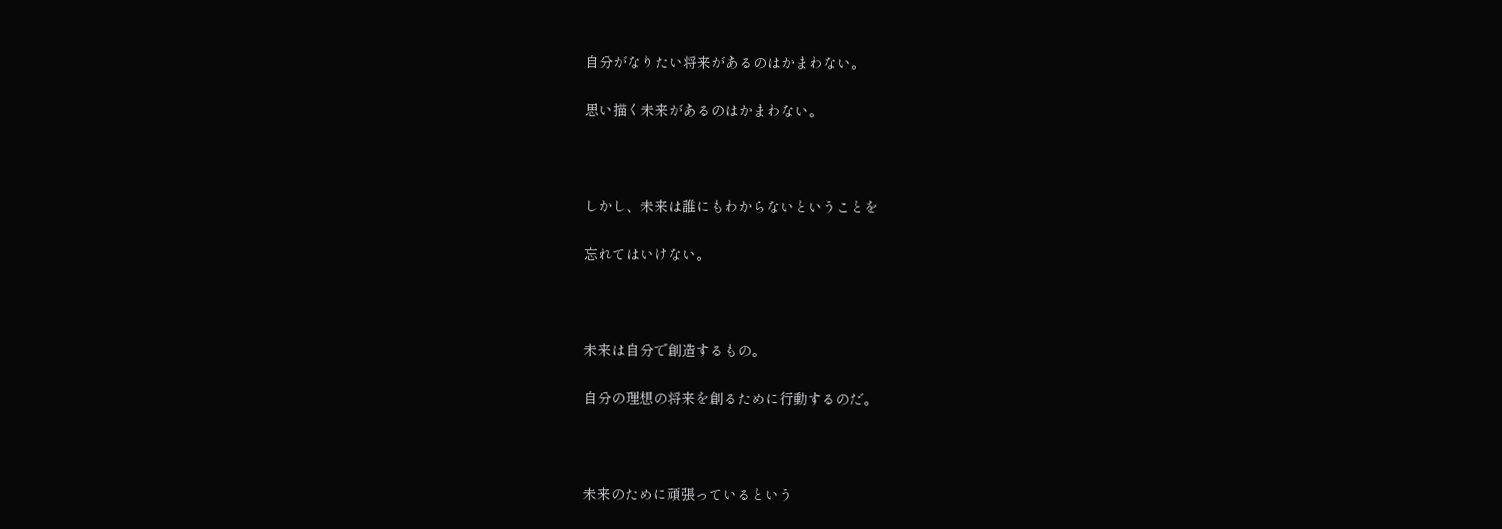自分がなりたい将来があるのはかまわない。

思い描く未来があるのはかまわない。



しかし、未来は誰にもわからないということを

忘れてはいけない。



未来は自分で創造するもの。

自分の理想の将来を創るために行動するのだ。



未来のために頑張っているという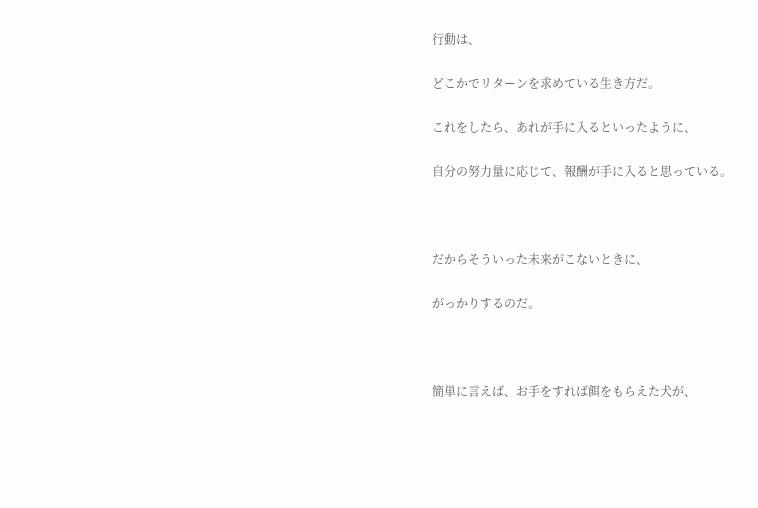行動は、

どこかでリターンを求めている生き方だ。

これをしたら、あれが手に入るといったように、

自分の努力量に応じて、報酬が手に入ると思っている。



だからそういった未来がこないときに、

がっかりするのだ。



簡単に言えば、お手をすれば餌をもらえた犬が、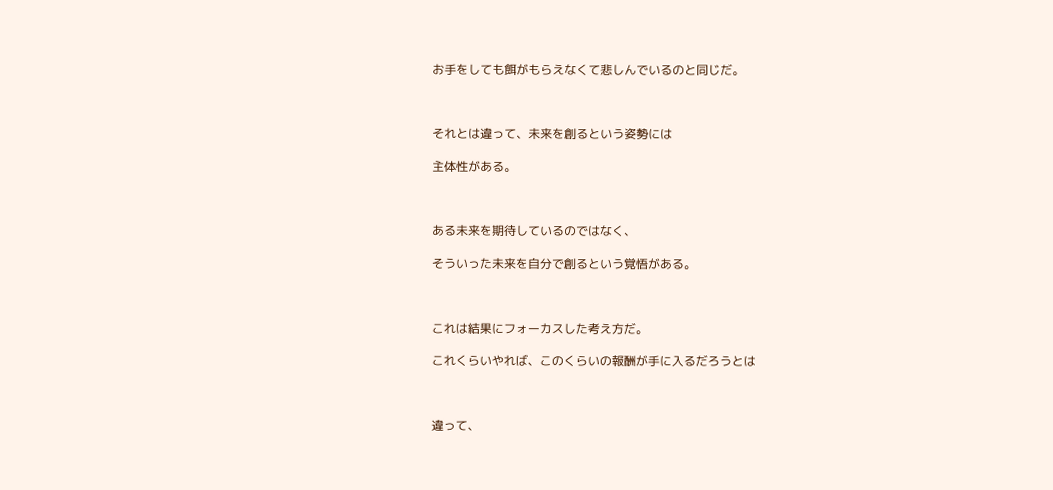お手をしても餌がもらえなくて悲しんでいるのと同じだ。



それとは違って、未来を創るという姿勢には

主体性がある。



ある未来を期待しているのではなく、

そういった未来を自分で創るという覚悟がある。



これは結果にフォーカスした考え方だ。

これくらいやれば、このくらいの報酬が手に入るだろうとは



違って、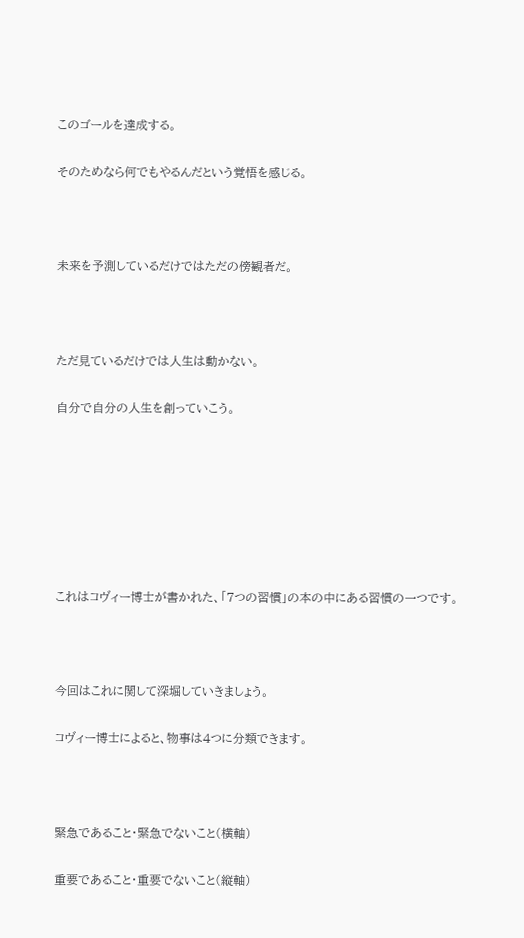このゴールを達成する。

そのためなら何でもやるんだという覚悟を感じる。



未来を予測しているだけではただの傍観者だ。



ただ見ているだけでは人生は動かない。

自分で自分の人生を創っていこう。







これはコヴィー博士が書かれた、「7つの習慣」の本の中にある習慣の一つです。



今回はこれに関して深堀していきましょう。

コヴィー博士によると、物事は4つに分類できます。



緊急であること・緊急でないこと(横軸)

重要であること・重要でないこと(縦軸)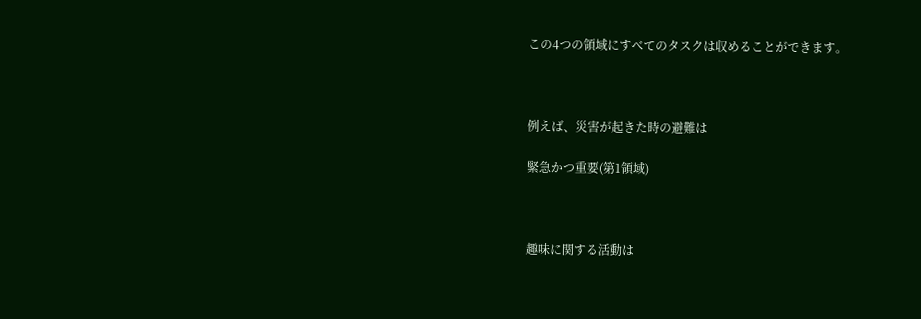この4つの領域にすべてのタスクは収めることができます。



例えば、災害が起きた時の避難は

緊急かつ重要(第1領域)



趣味に関する活動は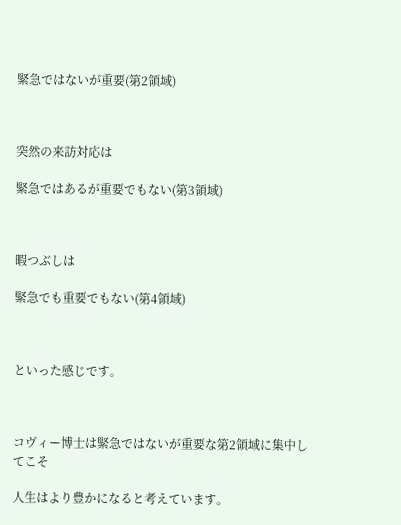緊急ではないが重要(第2領域)



突然の来訪対応は

緊急ではあるが重要でもない(第3領域)



暇つぶしは

緊急でも重要でもない(第4領域)



といった感じです。



コヴィー博士は緊急ではないが重要な第2領域に集中してこそ

人生はより豊かになると考えています。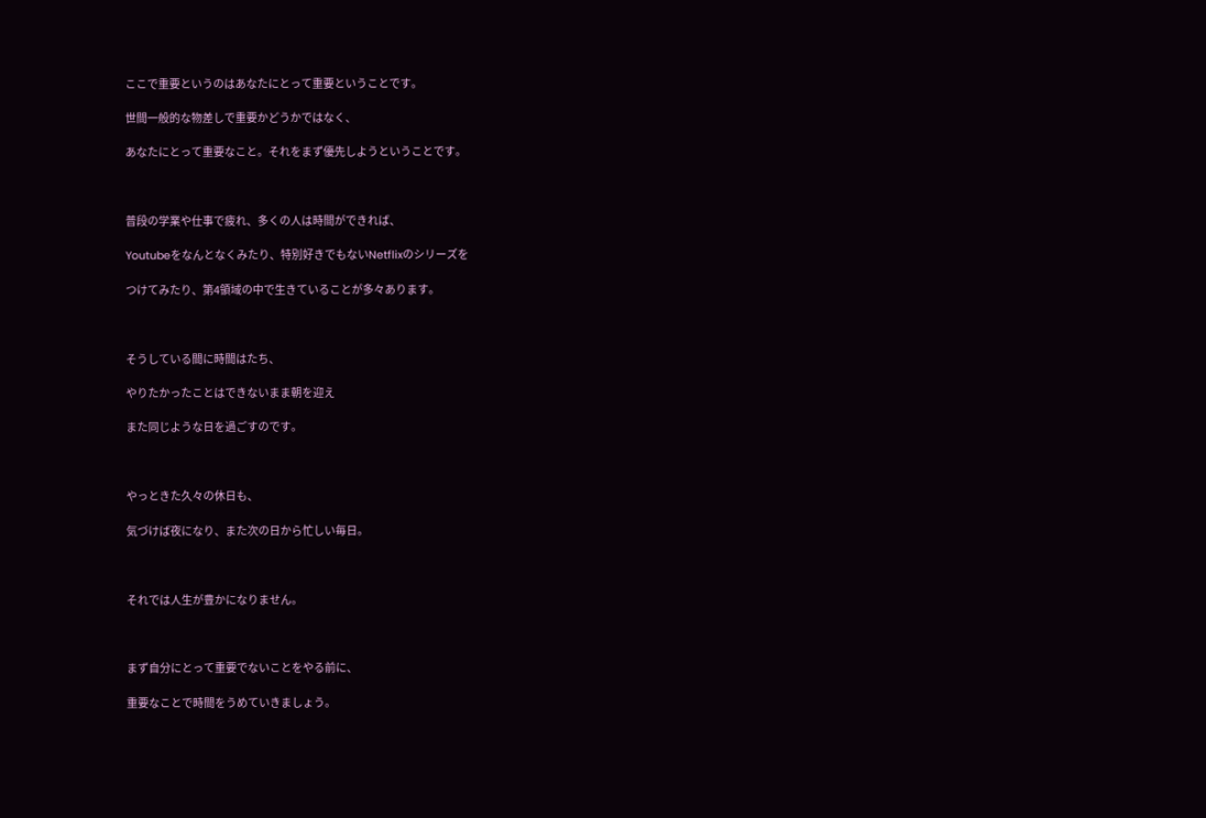ここで重要というのはあなたにとって重要ということです。

世間一般的な物差しで重要かどうかではなく、

あなたにとって重要なこと。それをまず優先しようということです。



普段の学業や仕事で疲れ、多くの人は時間ができれば、

Youtubeをなんとなくみたり、特別好きでもないNetflixのシリーズを

つけてみたり、第4領域の中で生きていることが多々あります。



そうしている間に時間はたち、

やりたかったことはできないまま朝を迎え

また同じような日を過ごすのです。



やっときた久々の休日も、

気づけば夜になり、また次の日から忙しい毎日。



それでは人生が豊かになりません。



まず自分にとって重要でないことをやる前に、

重要なことで時間をうめていきましょう。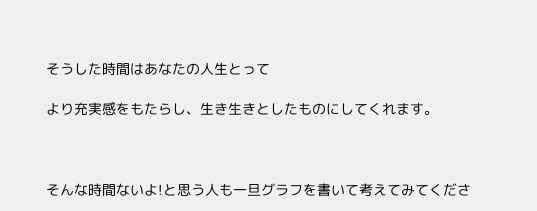そうした時間はあなたの人生とって

より充実感をもたらし、生き生きとしたものにしてくれます。



そんな時間ないよ!と思う人も一旦グラフを書いて考えてみてくださ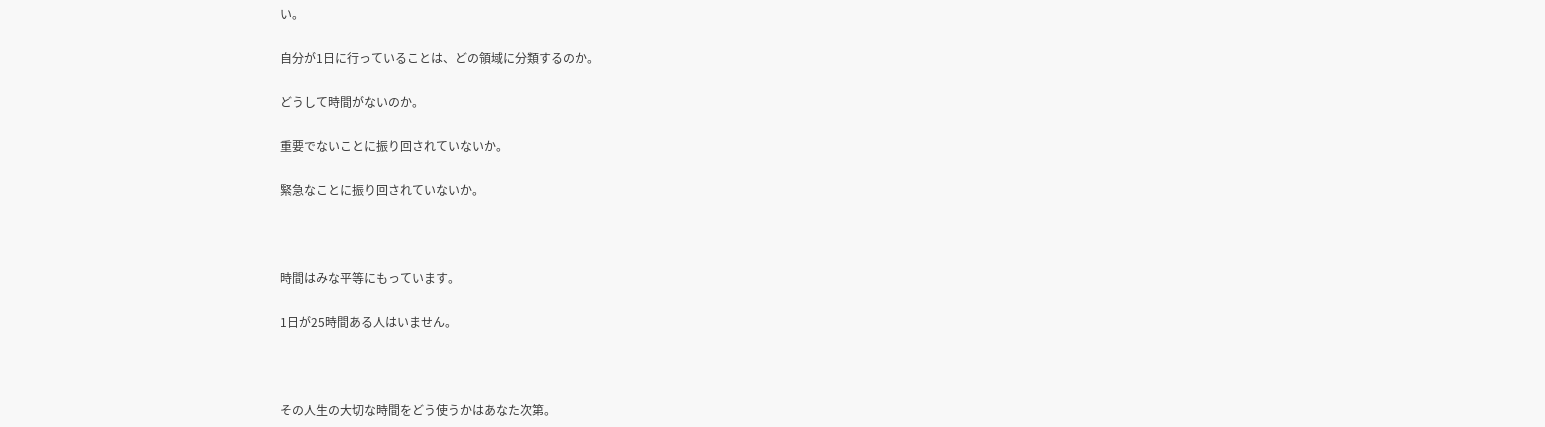い。

自分が1日に行っていることは、どの領域に分類するのか。

どうして時間がないのか。

重要でないことに振り回されていないか。

緊急なことに振り回されていないか。



時間はみな平等にもっています。

1日が25時間ある人はいません。



その人生の大切な時間をどう使うかはあなた次第。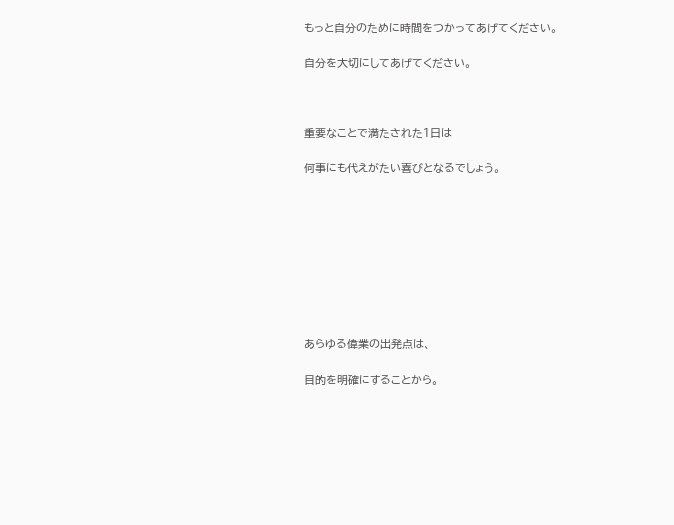もっと自分のために時間をつかってあげてください。

自分を大切にしてあげてください。



重要なことで満たされた1日は

何事にも代えがたい喜びとなるでしょう。









あらゆる偉業の出発点は、

目的を明確にすることから。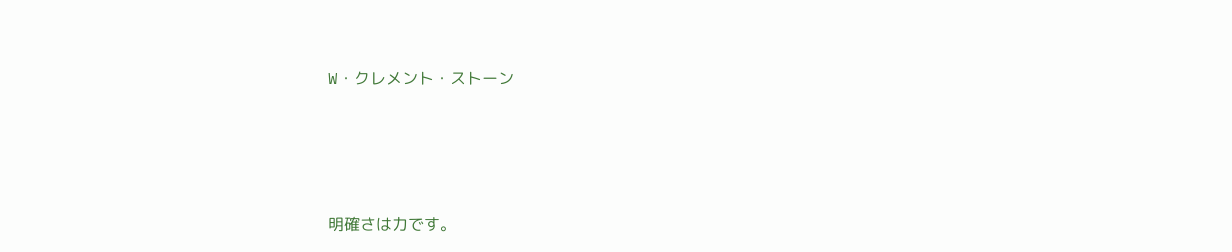W・クレメント・ストーン





明確さは力です。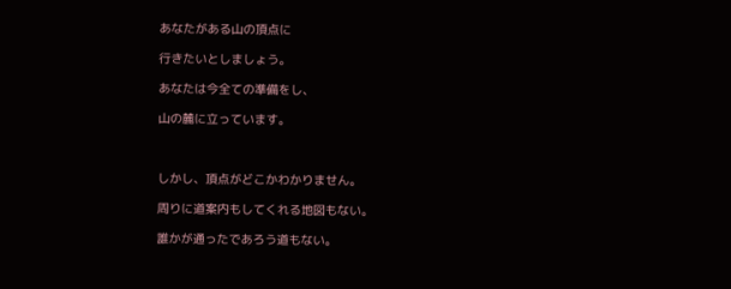あなたがある山の頂点に

行きたいとしましょう。

あなたは今全ての準備をし、

山の麓に立っています。



しかし、頂点がどこかわかりません。

周りに道案内もしてくれる地図もない。

誰かが通ったであろう道もない。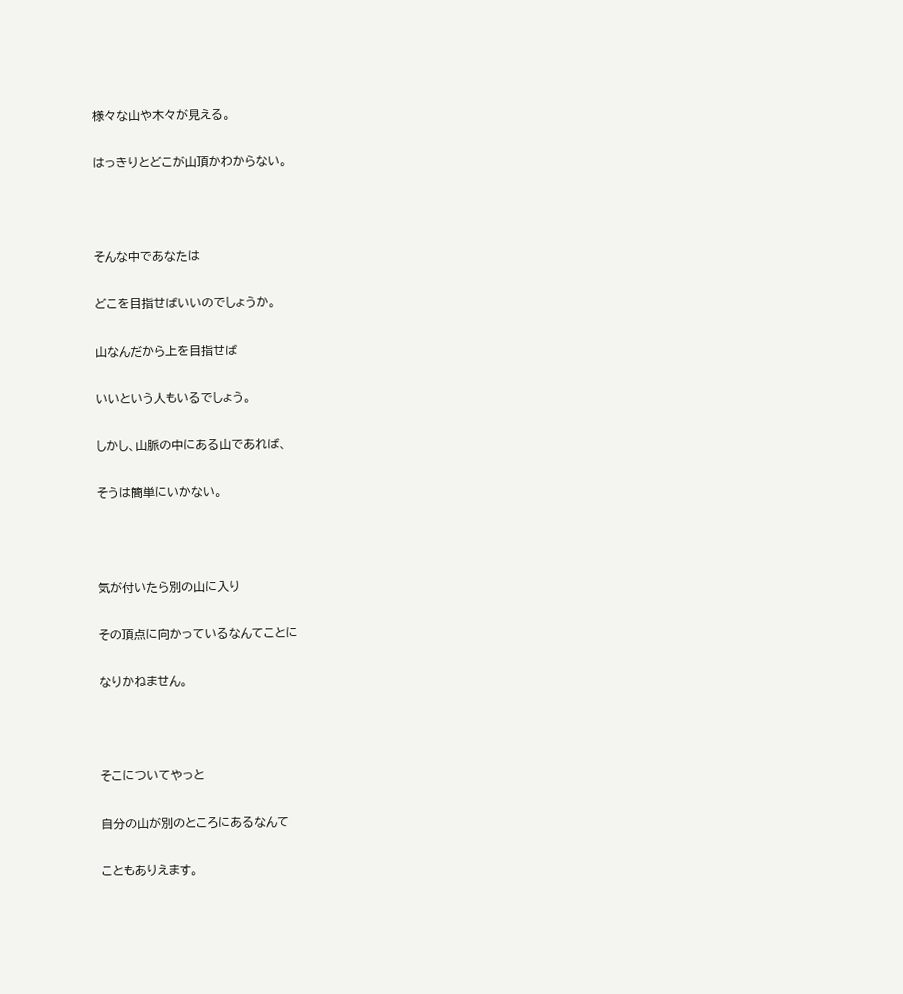様々な山や木々が見える。

はっきりとどこが山頂かわからない。



そんな中であなたは

どこを目指せばいいのでしょうか。

山なんだから上を目指せば

いいという人もいるでしょう。

しかし、山脈の中にある山であれば、

そうは簡単にいかない。



気が付いたら別の山に入り

その頂点に向かっているなんてことに

なりかねません。



そこについてやっと

自分の山が別のところにあるなんて

こともありえます。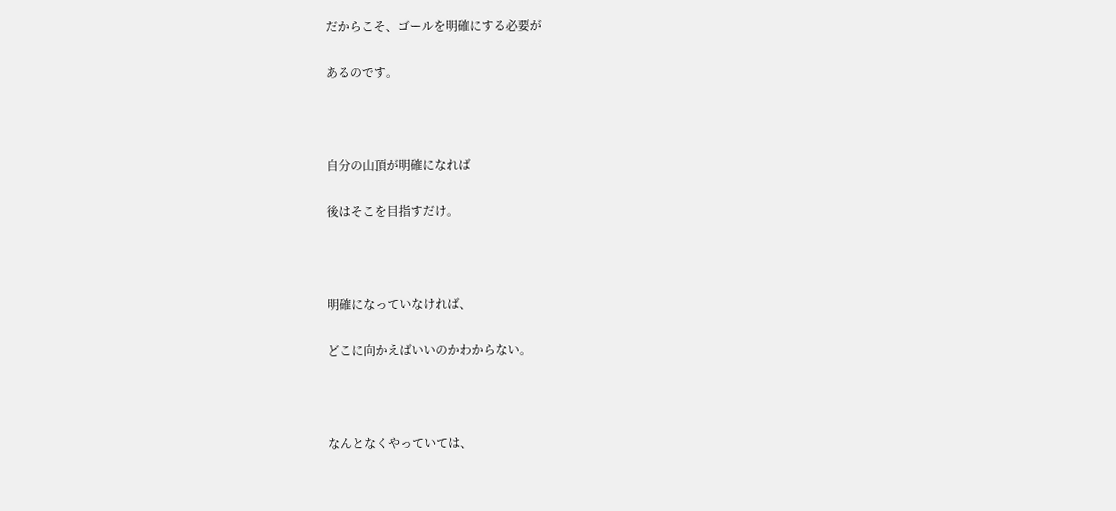だからこそ、ゴールを明確にする必要が

あるのです。



自分の山頂が明確になれば

後はそこを目指すだけ。



明確になっていなければ、

どこに向かえばいいのかわからない。



なんとなくやっていては、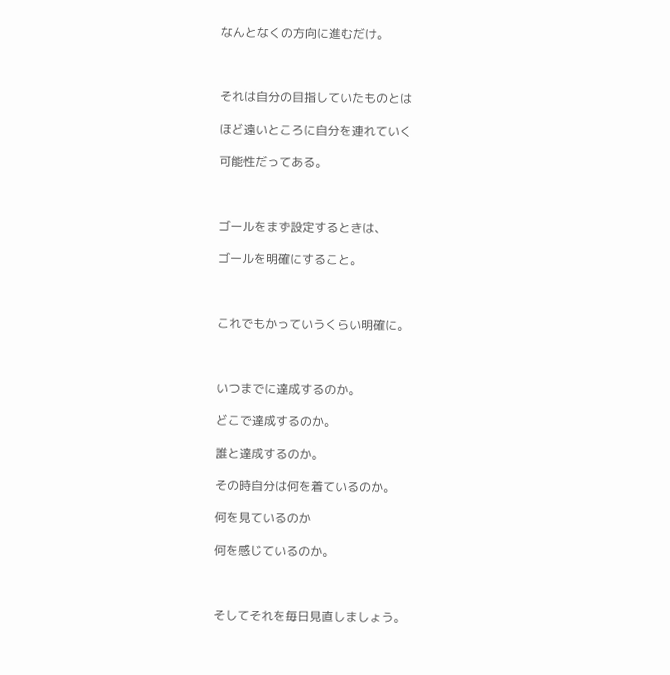なんとなくの方向に進むだけ。



それは自分の目指していたものとは

ほど遠いところに自分を連れていく

可能性だってある。



ゴールをまず設定するときは、

ゴールを明確にすること。



これでもかっていうくらい明確に。



いつまでに達成するのか。

どこで達成するのか。

誰と達成するのか。

その時自分は何を着ているのか。

何を見ているのか

何を感じているのか。



そしてそれを毎日見直しましょう。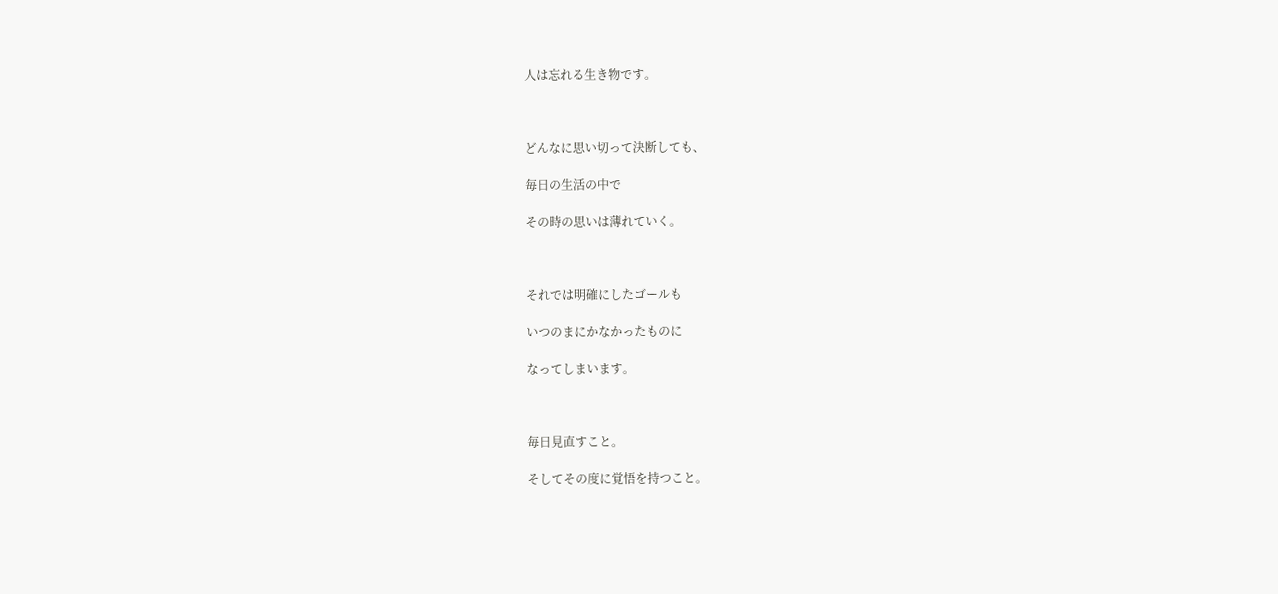人は忘れる生き物です。



どんなに思い切って決断しても、

毎日の生活の中で

その時の思いは薄れていく。



それでは明確にしたゴールも

いつのまにかなかったものに

なってしまいます。



毎日見直すこと。

そしてその度に覚悟を持つこと。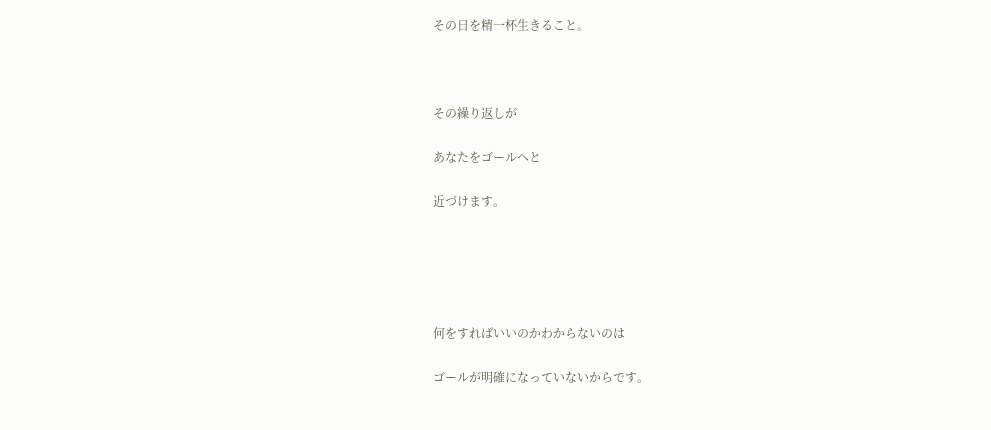その日を精一杯生きること。



その繰り返しが

あなたをゴールへと

近づけます。





何をすればいいのかわからないのは

ゴールが明確になっていないからです。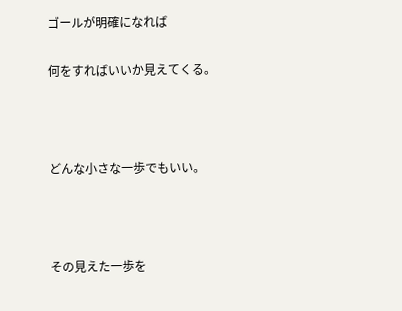ゴールが明確になれば

何をすればいいか見えてくる。



どんな小さな一歩でもいい。



その見えた一歩を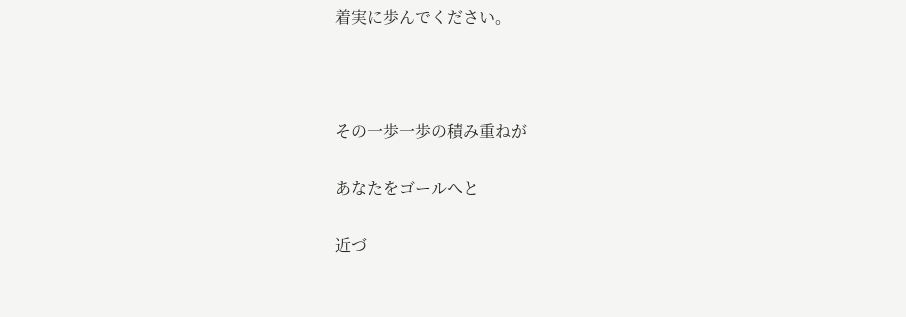着実に歩んでください。



その一歩一歩の積み重ねが

あなたをゴールへと

近づ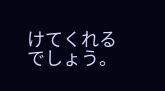けてくれるでしょう。